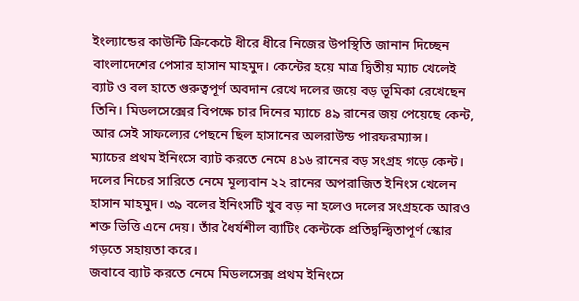ইংল্যান্ডের কাউন্টি ক্রিকেটে ধীরে ধীরে নিজের উপস্থিতি জানান দিচ্ছেন বাংলাদেশের পেসার হাসান মাহমুদ। কেন্টের হয়ে মাত্র দ্বিতীয় ম্যাচ খেলেই ব্যাট ও বল হাতে গুরুত্বপূর্ণ অবদান রেখে দলের জয়ে বড় ভূমিকা রেখেছেন তিনি। মিডলসেক্সের বিপক্ষে চার দিনের ম্যাচে ৪৯ রানের জয় পেয়েছে কেন্ট, আর সেই সাফল্যের পেছনে ছিল হাসানের অলরাউন্ড পারফরম্যান্স।
ম্যাচের প্রথম ইনিংসে ব্যাট করতে নেমে ৪১৬ রানের বড় সংগ্রহ গড়ে কেন্ট। দলের নিচের সারিতে নেমে মূল্যবান ২২ রানের অপরাজিত ইনিংস খেলেন হাসান মাহমুদ। ৩৯ বলের ইনিংসটি খুব বড় না হলেও দলের সংগ্রহকে আরও শক্ত ভিত্তি এনে দেয়। তাঁর ধৈর্যশীল ব্যাটিং কেন্টকে প্রতিদ্বন্দ্বিতাপূর্ণ স্কোর গড়তে সহায়তা করে।
জবাবে ব্যাট করতে নেমে মিডলসেক্স প্রথম ইনিংসে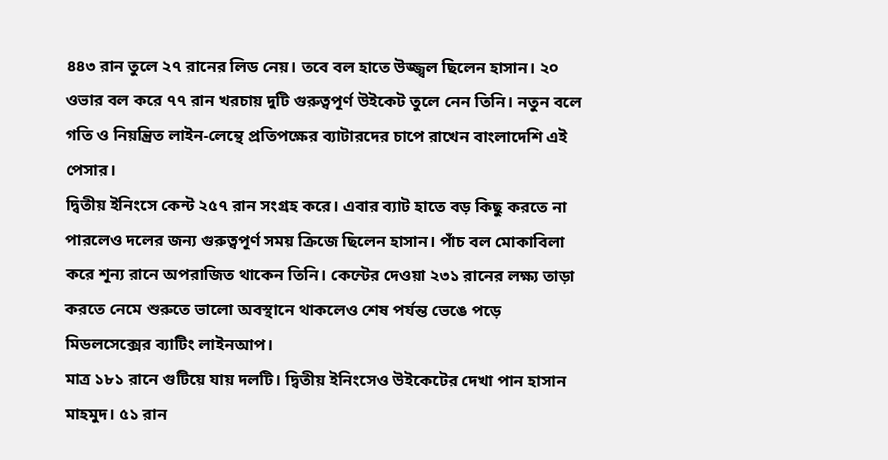৪৪৩ রান তুলে ২৭ রানের লিড নেয়। তবে বল হাতে উজ্জ্বল ছিলেন হাসান। ২০ ওভার বল করে ৭৭ রান খরচায় দুটি গুরুত্বপূর্ণ উইকেট তুলে নেন তিনি। নতুন বলে গতি ও নিয়ন্ত্রিত লাইন-লেন্থে প্রতিপক্ষের ব্যাটারদের চাপে রাখেন বাংলাদেশি এই পেসার।
দ্বিতীয় ইনিংসে কেন্ট ২৫৭ রান সংগ্রহ করে। এবার ব্যাট হাতে বড় কিছু করতে না পারলেও দলের জন্য গুরুত্বপূর্ণ সময় ক্রিজে ছিলেন হাসান। পাঁচ বল মোকাবিলা করে শূন্য রানে অপরাজিত থাকেন তিনি। কেন্টের দেওয়া ২৩১ রানের লক্ষ্য তাড়া করতে নেমে শুরুতে ভালো অবস্থানে থাকলেও শেষ পর্যন্ত ভেঙে পড়ে মিডলসেক্সের ব্যাটিং লাইনআপ।
মাত্র ১৮১ রানে গুটিয়ে যায় দলটি। দ্বিতীয় ইনিংসেও উইকেটের দেখা পান হাসান মাহমুদ। ৫১ রান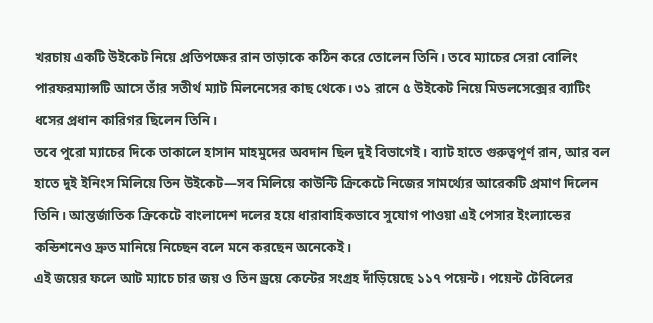খরচায় একটি উইকেট নিয়ে প্রতিপক্ষের রান তাড়াকে কঠিন করে তোলেন তিনি। তবে ম্যাচের সেরা বোলিং পারফরম্যান্সটি আসে তাঁর সতীর্থ ম্যাট মিলনেসের কাছ থেকে। ৩১ রানে ৫ উইকেট নিয়ে মিডলসেক্সের ব্যাটিং ধসের প্রধান কারিগর ছিলেন তিনি।
তবে পুরো ম্যাচের দিকে তাকালে হাসান মাহমুদের অবদান ছিল দুই বিভাগেই। ব্যাট হাতে গুরুত্বপূর্ণ রান, আর বল হাতে দুই ইনিংস মিলিয়ে তিন উইকেট—সব মিলিয়ে কাউন্টি ক্রিকেটে নিজের সামর্থ্যের আরেকটি প্রমাণ দিলেন তিনি। আন্তর্জাতিক ক্রিকেটে বাংলাদেশ দলের হয়ে ধারাবাহিকভাবে সুযোগ পাওয়া এই পেসার ইংল্যান্ডের কন্ডিশনেও দ্রুত মানিয়ে নিচ্ছেন বলে মনে করছেন অনেকেই।
এই জয়ের ফলে আট ম্যাচে চার জয় ও তিন ড্রয়ে কেন্টের সংগ্রহ দাঁড়িয়েছে ১১৭ পয়েন্ট। পয়েন্ট টেবিলের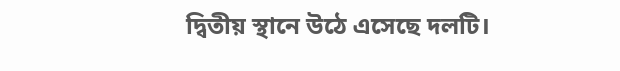দ্বিতীয় স্থানে উঠে এসেছে দলটি।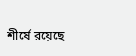শীর্ষে রয়েছে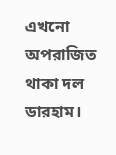এখনো অপরাজিত থাকা দল ডারহাম।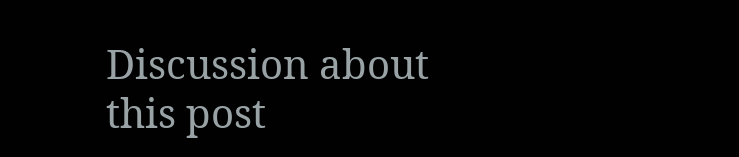Discussion about this post